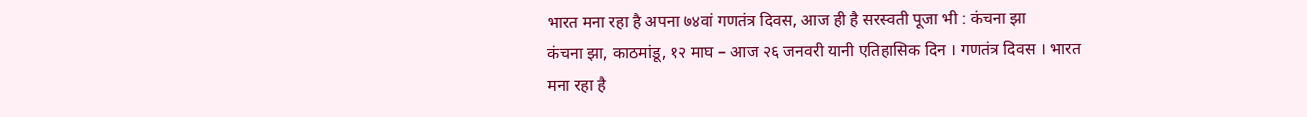भारत मना रहा है अपना ७४वां गणतंत्र दिवस, आज ही है सरस्वती पूजा भी : कंचना झा
कंचना झा, काठमांडू, १२ माघ – आज २६ जनवरी यानी एतिहासिक दिन । गणतंत्र दिवस । भारत मना रहा है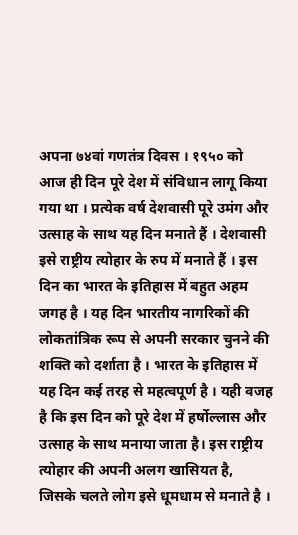अपना ७४वां गणतंत्र दिवस । १९५० को आज ही दिन पूरे देश में संविधान लागू किया गया था । प्रत्येक वर्ष देशवासी पूरे उमंग और उत्साह के साथ यह दिन मनाते हैं । देशवासी इसे राष्ट्रीय त्योहार के रुप में मनाते हैं । इस दिन का भारत के इतिहास में बहुत अहम जगह है । यह दिन भारतीय नागरिकों की लोकतांत्रिक रूप से अपनी सरकार चुनने की शक्ति को दर्शाता है । भारत के इतिहास में यह दिन कई तरह से महत्वपूर्ण है । यही वजह है कि इस दिन को पूरे देश में हर्षोल्लास और उत्साह के साथ मनाया जाता है। इस राष्ट्रीय त्योहार की अपनी अलग खासियत है, जिसके चलते लोग इसे धूमधाम से मनाते है ।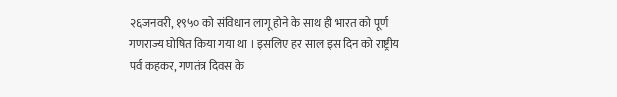२६जनवरी, १९५० को संविधान लागू होने के साथ ही भारत को पूर्ण गणराज्य घोषित किया गया था । इसलिए हर साल इस दिन को राष्ट्रीय पर्व कहकर, गणतंत्र दिवस के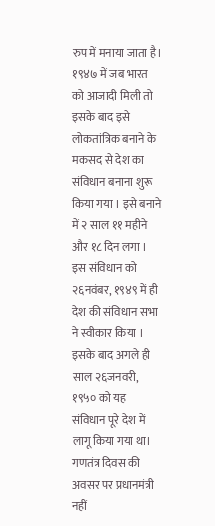रुप में मनाया जाता है। १९४७ में जब भारत को आजादी मिली तो इसके बाद इसे लोकतांत्रिक बनाने के मकसद से देश का संविधान बनाना शुरू किया गया । इसे बनाने में २ साल ११ महीने और १८ दिन लगा । इस संविधान को २६नवंबर, १९४९ में ही देश की संविधान सभा ने स्वीकार किया । इसके बाद अगले ही साल २६जनवरी, १९५० को यह संविधान पूरे देश में लागू किया गया था।
गणतंत्र दिवस की अवसर पर प्रधानमंत्री नहीं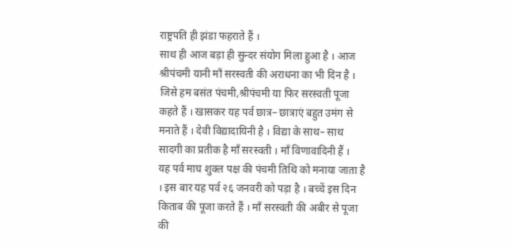राष्ट्रपति ही झंडा फहराते हैं ।
साथ ही आज बड़ा ही सुन्दर संयोग मिला हुआ है । आज श्रीपंचमी यानी माँ सरस्वती की अराधना का भी दिन है । जिसे हम बसंत पंचमी,श्रीपंचमी या फिर सरस्वती पूजा कहते हैं । खासकर यह पर्व छात्र– छात्राएं बहुत उमंग से मनाते हैं । देवी विद्यादायिनी है । विद्या के साथ– साथ सादगी का प्रतीक है माँ सरस्वती । माँ विणावादिनी हैं ।
यह पर्व माघ शुक्ल पक्ष की पंचमी तिथि को मनाया जाता है । इस बार यह पर्व २६ जनवरी को पड़ा है । बच्चें इस दिन किताब की पूजा करते हैं । माँ सरस्वती की अबीर से पूजा की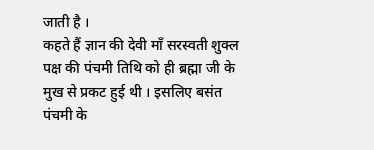जाती है ।
कहते हैं ज्ञान की देवी माँ सरस्वती शुक्ल पक्ष की पंचमी तिथि को ही ब्रह्मा जी के मुख से प्रकट हुई थी । इसलिए बसंत पंचमी के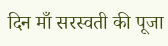दिन माँ सरस्वती की पूजा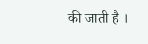की जाती है ।